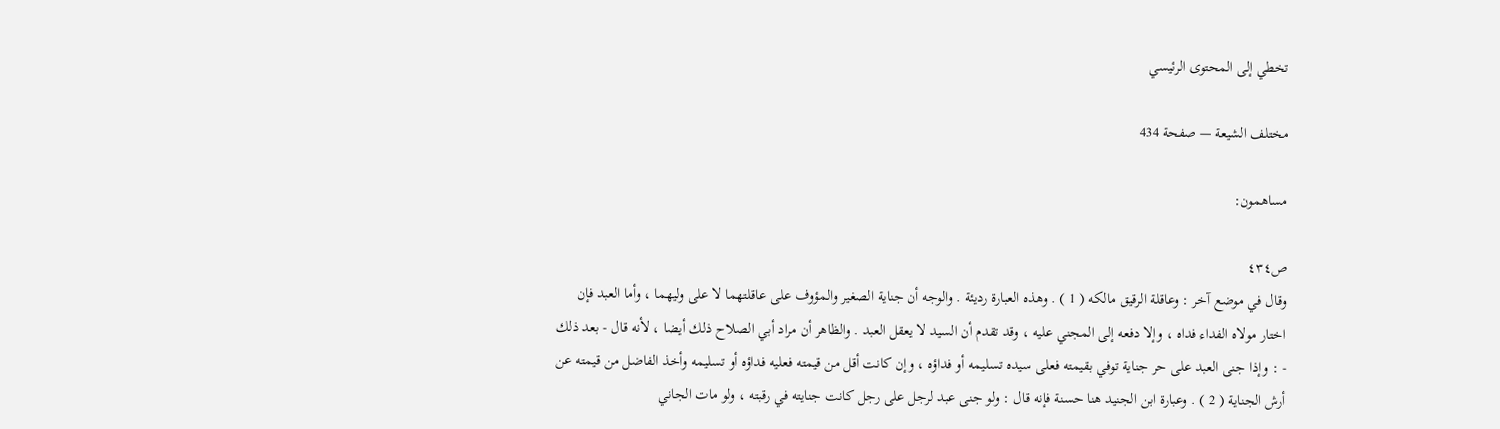تخطي إلى المحتوى الرئيسي

مختلف الشيعة — صفحة 434

مساهمون:

ص٤٣٤
وقال في موضع آخر : وعاقلة الرقيق مالكه ( 1 ) . وهذه العبارة رديئة . والوجه أن جناية الصغير والمؤوف على عاقلتهما لا على وليهما ، وأما العبد فإن اختار مولاه الفداء فداه ، وإلا دفعه إلى المجني عليه ، وقد تقدم أن السيد لا يعقل العبد . والظاهر أن مراد أبي الصلاح ذلك أيضا ، لأنه قال - بعد ذلك - : وإذا جنى العبد على حر جناية توفي بقيمته فعلى سيده تسليمه أو فداؤه ، وإن كانت أقل من قيمته فعليه فداؤه أو تسليمه وأخذ الفاضل من قيمته عن أرش الجناية ( 2 ) . وعبارة ابن الجنيد هنا حسنة فإنه قال : ولو جنى عبد لرجل على رجل كانت جنايته في رقبته ، ولو مات الجاني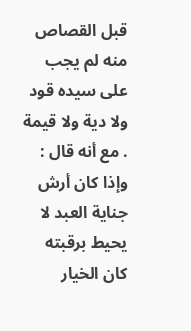قبل القصاص منه لم يجب على سيده قود ولا دية ولا قيمة . مع أنه قال : وإذا كان أرش جناية العبد لا يحيط برقبته كان الخيار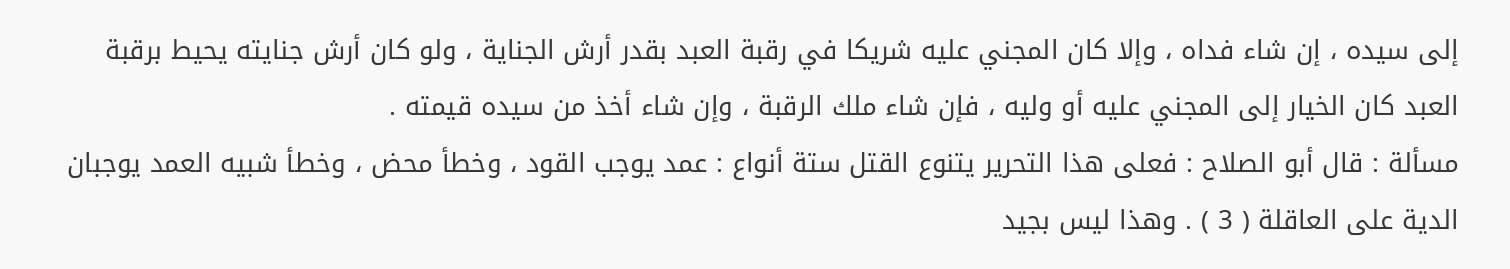إلى سيده ، إن شاء فداه ، وإلا كان المجني عليه شريكا في رقبة العبد بقدر أرش الجناية ، ولو كان أرش جنايته يحيط برقبة العبد كان الخيار إلى المجني عليه أو وليه ، فإن شاء ملك الرقبة ، وإن شاء أخذ من سيده قيمته .
مسألة : قال أبو الصلاح : فعلى هذا التحرير يتنوع القتل ستة أنواع : عمد يوجب القود ، وخطأ محض ، وخطأ شبيه العمد يوجبان الدية على العاقلة ( 3 ) . وهذا ليس بجيد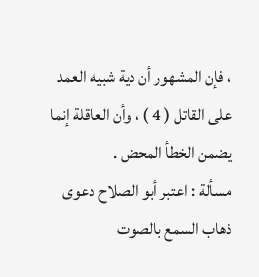، فإن المشهور أن دية شبيه العمد على القاتل ( 4 ) ، وأن العاقلة إنما يضمن الخطأ المحض .
مسألة : اعتبر أبو الصلاح دعوى ذهاب السمع بالصوت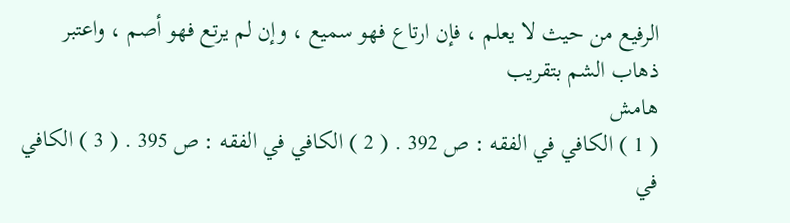الرفيع من حيث لا يعلم ، فإن ارتاع فهو سميع ، وإن لم يرتع فهو أصم ، واعتبر ذهاب الشم بتقريب
هامش
( 1 ) الكافي في الفقه : ص 392 . ( 2 ) الكافي في الفقه : ص 395 . ( 3 ) الكافي في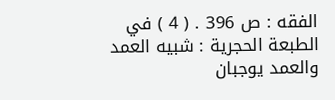الفقه : ص 396 . ( 4 ) في الطبعة الحجرية : شبيه العمد والعمد يوجبان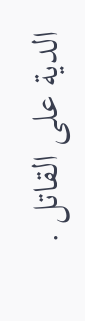الدية على القاتل .